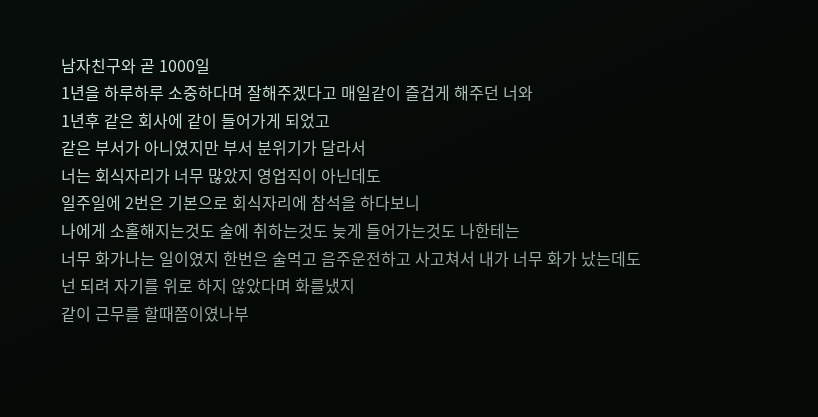남자친구와 곧 1000일
1년을 하루하루 소중하다며 잘해주겠다고 매일같이 즐겁게 해주던 너와
1년후 같은 회사에 같이 들어가게 되었고
같은 부서가 아니였지만 부서 분위기가 달라서
너는 회식자리가 너무 많았지 영업직이 아닌데도
일주일에 2번은 기본으로 회식자리에 참석을 하다보니
나에게 소홀해지는것도 술에 취하는것도 늦게 들어가는것도 나한테는
너무 화가나는 일이였지 한번은 술먹고 음주운전하고 사고쳐서 내가 너무 화가 났는데도
넌 되려 자기를 위로 하지 않았다며 화를냈지
같이 근무를 할때쯤이였나부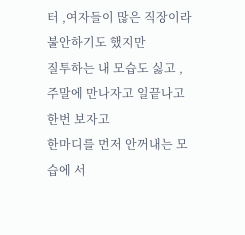터 ,여자들이 많은 직장이라 불안하기도 했지만
질투하는 내 모습도 싫고 , 주말에 만나자고 일끝나고 한번 보자고
한마디를 먼저 안꺼내는 모습에 서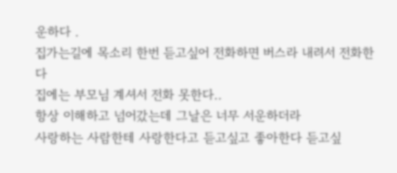운하다 .
집가는길에 목소리 한번 듣고싶어 전화하면 버스라 내려서 전화한다
집에는 부모님 계셔서 전화 못한다..
항상 이해하고 넘어갔는데 그날은 너무 서운하더라
사랑하는 사람한테 사랑한다고 듣고싶고 좋아한다 듣고싶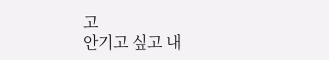고
안기고 싶고 내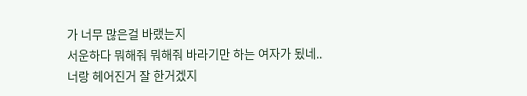가 너무 많은걸 바랬는지
서운하다 뭐해줘 뭐해줘 바라기만 하는 여자가 됬네..
너랑 헤어진거 잘 한거겠지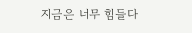지금은 너무 힘들다